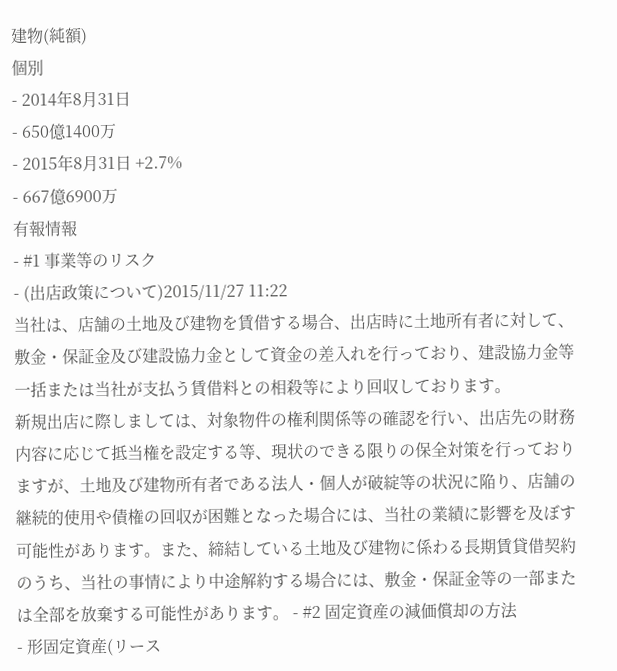建物(純額)
個別
- 2014年8月31日
- 650億1400万
- 2015年8月31日 +2.7%
- 667億6900万
有報情報
- #1 事業等のリスク
- (出店政策について)2015/11/27 11:22
当社は、店舗の土地及び建物を賃借する場合、出店時に土地所有者に対して、敷金・保証金及び建設協力金として資金の差入れを行っており、建設協力金等一括または当社が支払う賃借料との相殺等により回収しております。
新規出店に際しましては、対象物件の権利関係等の確認を行い、出店先の財務内容に応じて抵当権を設定する等、現状のできる限りの保全対策を行っておりますが、土地及び建物所有者である法人・個人が破綻等の状況に陥り、店舗の継続的使用や債権の回収が困難となった場合には、当社の業績に影響を及ぼす可能性があります。また、締結している土地及び建物に係わる長期賃貸借契約のうち、当社の事情により中途解約する場合には、敷金・保証金等の一部または全部を放棄する可能性があります。 - #2 固定資産の減価償却の方法
- 形固定資産(リース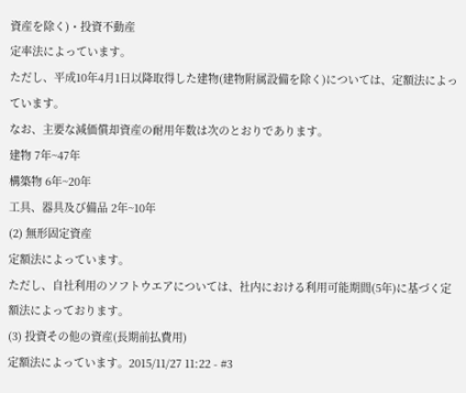資産を除く)・投資不動産
定率法によっています。
ただし、平成10年4月1日以降取得した建物(建物附属設備を除く)については、定額法によっています。
なお、主要な減価償却資産の耐用年数は次のとおりであります。
建物 7年~47年
構築物 6年~20年
工具、器具及び備品 2年~10年
(2) 無形固定資産
定額法によっています。
ただし、自社利用のソフトウエアについては、社内における利用可能期間(5年)に基づく定額法によっております。
(3) 投資その他の資産(長期前払費用)
定額法によっています。2015/11/27 11:22 - #3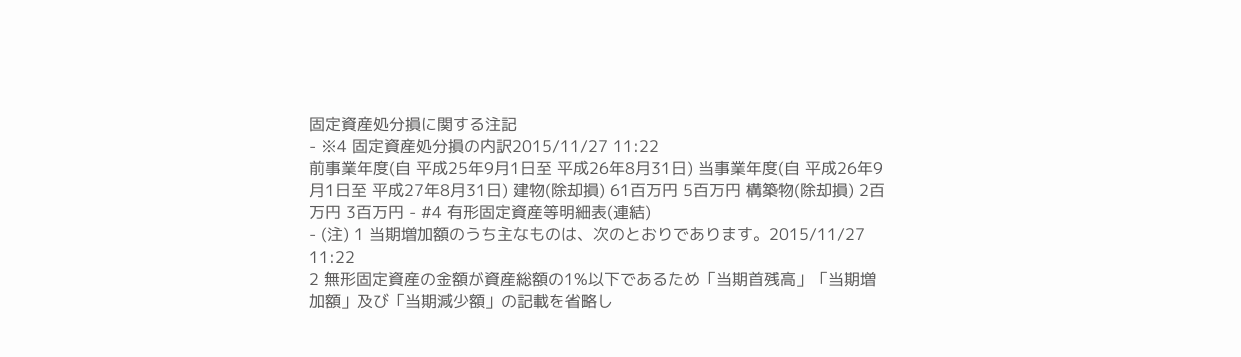固定資産処分損に関する注記
- ※4 固定資産処分損の内訳2015/11/27 11:22
前事業年度(自 平成25年9月1日至 平成26年8月31日) 当事業年度(自 平成26年9月1日至 平成27年8月31日) 建物(除却損) 61百万円 5百万円 構築物(除却損) 2百万円 3百万円 - #4 有形固定資産等明細表(連結)
- (注) 1 当期増加額のうち主なものは、次のとおりであります。2015/11/27 11:22
2 無形固定資産の金額が資産総額の1%以下であるため「当期首残高」「当期増加額」及び「当期減少額」の記載を省略し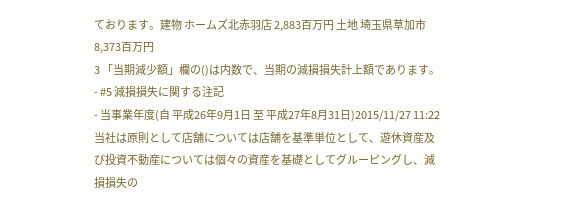ております。建物 ホームズ北赤羽店 2,883百万円 土地 埼玉県草加市 8,373百万円
3 「当期減少額」欄の()は内数で、当期の減損損失計上額であります。 - #5 減損損失に関する注記
- 当事業年度(自 平成26年9月1日 至 平成27年8月31日)2015/11/27 11:22
当社は原則として店舗については店舗を基準単位として、遊休資産及び投資不動産については個々の資産を基礎としてグルーピングし、減損損失の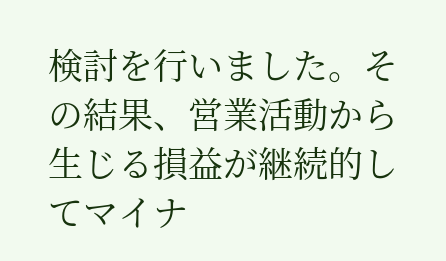検討を行いました。その結果、営業活動から生じる損益が継続的してマイナ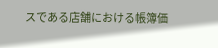スである店舗における帳簿価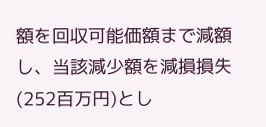額を回収可能価額まで減額し、当該減少額を減損損失(252百万円)とし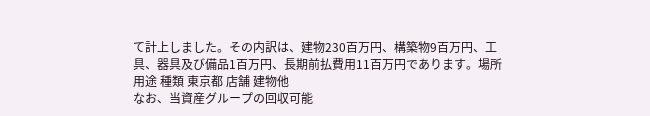て計上しました。その内訳は、建物230百万円、構築物9百万円、工具、器具及び備品1百万円、長期前払費用11百万円であります。場所 用途 種類 東京都 店舗 建物他
なお、当資産グループの回収可能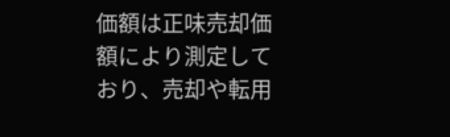価額は正味売却価額により測定しており、売却や転用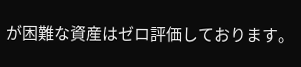が困難な資産はゼロ評価しております。